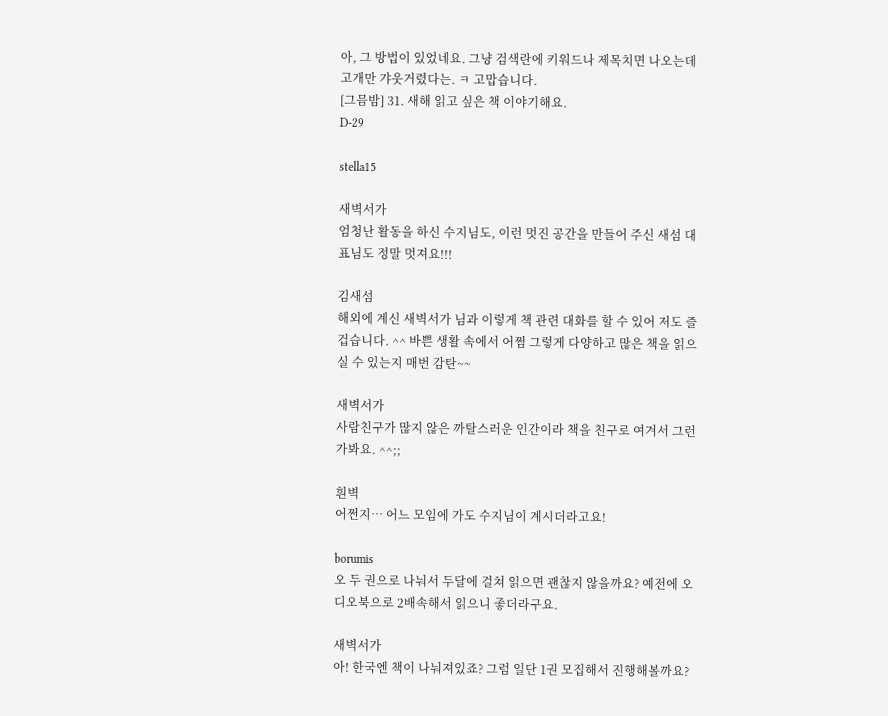아, 그 방법이 있었네요. 그냥 검색란에 키워드나 제목치면 나오는데 고개만 갸웃거렸다는. ㅋ 고맙습니다.
[그믐밤] 31. 새해 읽고 싶은 책 이야기해요.
D-29

stella15

새벽서가
엄청난 활동을 하신 수지님도, 이런 멋진 공간을 만들어 주신 새섬 대표님도 정말 멋져요!!!

김새섬
해외에 계신 새벽서가 님과 이렇게 책 관련 대화를 할 수 있어 저도 즐겁습니다. ^^ 바쁜 생활 속에서 어쩜 그렇게 다양하고 많은 책을 읽으실 수 있는지 매번 감탄~~

새벽서가
사람친구가 많지 않은 까탈스러운 인간이라 책을 친구로 여겨서 그런가봐요. ^^;;

흰벽
어쩐지… 어느 모임에 가도 수지님이 계시더라고요!

borumis
오 두 권으로 나눠서 두달에 걸쳐 읽으면 괜찮지 않을까요? 예전에 오디오북으로 2배속해서 읽으니 좋더라구요.

새벽서가
아! 한국엔 책이 나눠져있죠? 그럼 일단 1권 모집해서 진행해볼까요?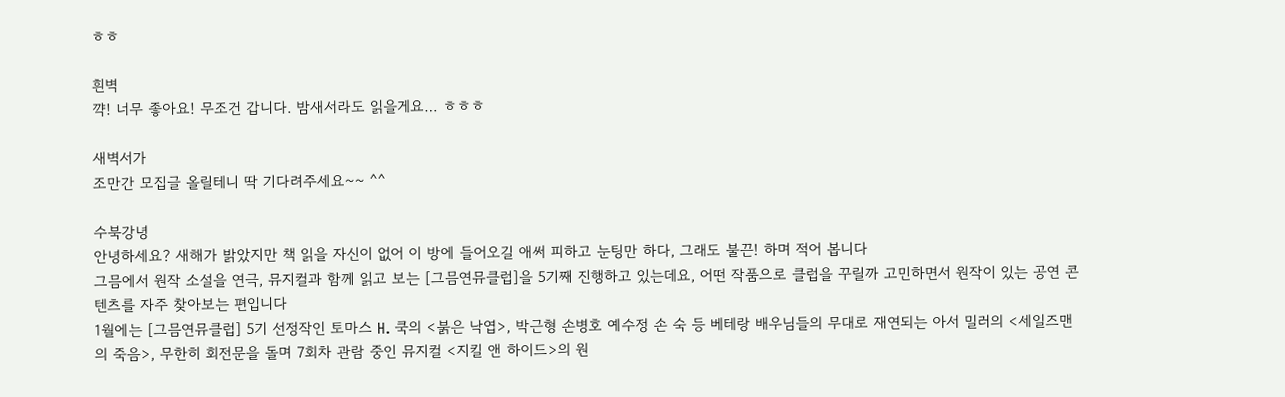ㅎㅎ

흰벽
꺅! 너무 좋아요! 무조건 갑니다. 밤새서라도 읽을게요… ㅎㅎㅎ

새벽서가
조만간 모집글 올릴테니 딱 기다려주세요~~ ^^

수북강녕
안녕하세요? 새해가 밝았지만 책 읽을 자신이 없어 이 방에 들어오길 애써 피하고 눈팅만 하다, 그래도 불끈! 하며 적어 봅니다
그믐에서 원작 소설을 연극, 뮤지컬과 함께 읽고 보는 [그믐연뮤클럽]을 5기째 진행하고 있는데요, 어떤 작품으로 클럽을 꾸릴까 고민하면서 원작이 있는 공연 콘텐츠를 자주 찾아보는 편입니다
1월에는 [그믐연뮤클럽] 5기 선정작인 토마스 H. 쿡의 <붉은 낙엽>, 박근형 손병호 예수정 손 숙 등 베테랑 배우님들의 무대로 재연되는 아서 밀러의 <세일즈맨의 죽음>, 무한히 회전문을 돌며 7회차 관람 중인 뮤지컬 <지킬 앤 하이드>의 원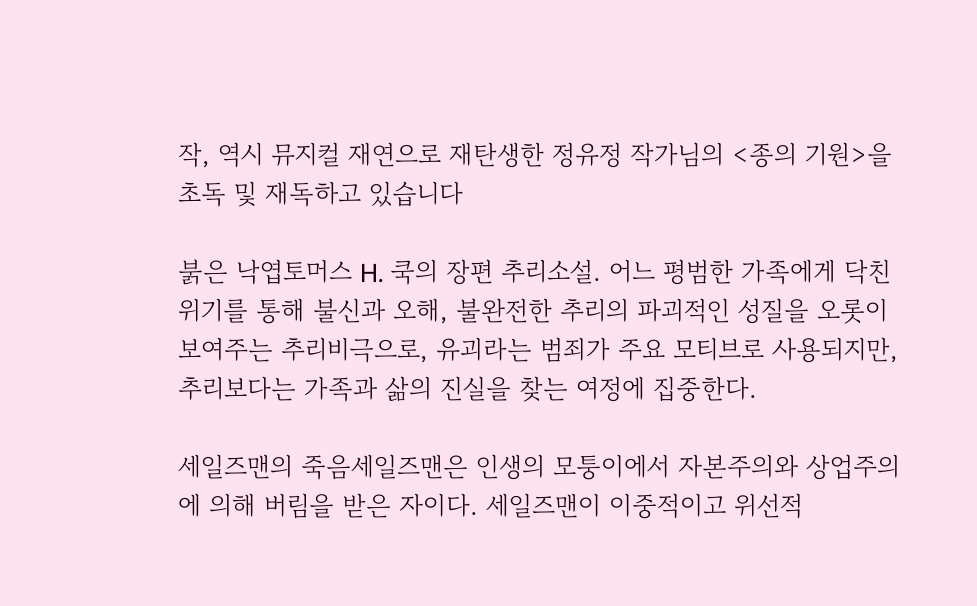작, 역시 뮤지컬 재연으로 재탄생한 정유정 작가님의 <종의 기원>을 초독 및 재독하고 있습니다

붉은 낙엽토머스 H. 쿡의 장편 추리소설. 어느 평범한 가족에게 닥친 위기를 통해 불신과 오해, 불완전한 추리의 파괴적인 성질을 오롯이 보여주는 추리비극으로, 유괴라는 범죄가 주요 모티브로 사용되지만, 추리보다는 가족과 삶의 진실을 찾는 여정에 집중한다.

세일즈맨의 죽음세일즈맨은 인생의 모퉁이에서 자본주의와 상업주의에 의해 버림을 받은 자이다. 세일즈맨이 이중적이고 위선적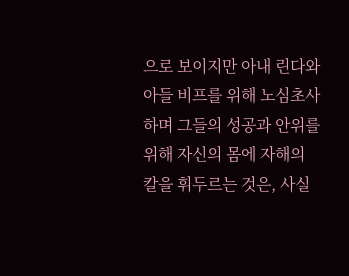으로 보이지만 아내 린다와 아들 비프를 위해 노심초사하며 그들의 성공과 안위를 위해 자신의 몸에 자해의 칼을 휘두르는 것은, 사실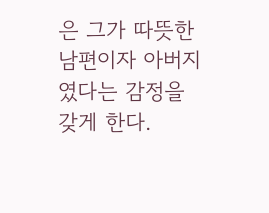은 그가 따뜻한 남편이자 아버지였다는 감정을 갖게 한다.